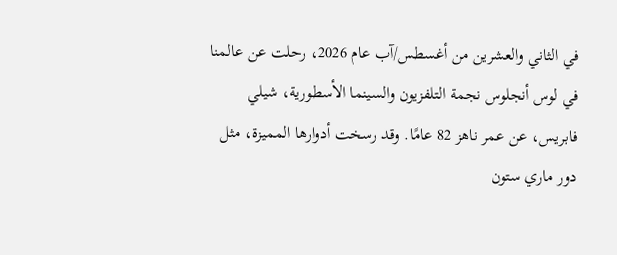في الثاني والعشرين من أغسطس/آب عام 2026، رحلت عن عالمنا في لوس أنجلوس نجمة التلفزيون والسينما الأسطورية، شيلي فابريس، عن عمر ناهز 82 عامًا. وقد رسخت أدوارها المميزة، مثل دور ماري ستون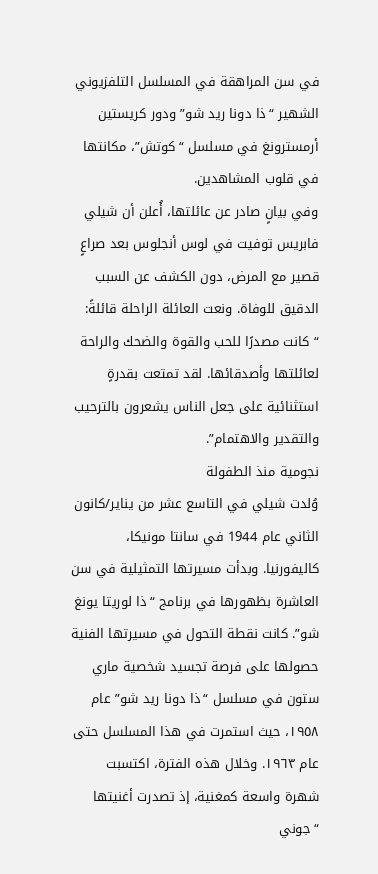في سن المراهقة في المسلسل التلفزيوني الشهير “ذا دونا ريد شو” ودور كريستين أرمسترونغ في مسلسل “كوتش”، مكانتها في قلوب المشاهدين.
وفي بيانٍ صادر عن عائلتها، أُعلن أن شيلي فابريس توفيت في لوس أنجلوس بعد صراعٍ قصير مع المرض، دون الكشف عن السبب الدقيق للوفاة. ونعت العائلة الراحلة قائلةً: “كانت مصدرًا للحب والقوة والضحك والراحة لعائلتها وأصدقائها. لقد تمتعت بقدرةٍ استثنائية على جعل الناس يشعرون بالترحيب والتقدير والاهتمام”.
نجومية منذ الطفولة
وُلدت شيلي في التاسع عشر من يناير/كانون الثاني عام 1944 في سانتا مونيكا، كاليفورنيا. وبدأت مسيرتها التمثيلية في سن العاشرة بظهورها في برنامج “ذا لوريتا يونغ شو”. كانت نقطة التحول في مسيرتها الفنية حصولها على فرصة تجسيد شخصية ماري ستون في مسلسل “ذا دونا ريد شو” عام ١٩٥٨، حيث استمرت في هذا المسلسل حتى عام ١٩٦٣. وخلال هذه الفترة، اكتسبت شهرة واسعة كمغنية، إذ تصدرت أغنيتها “جوني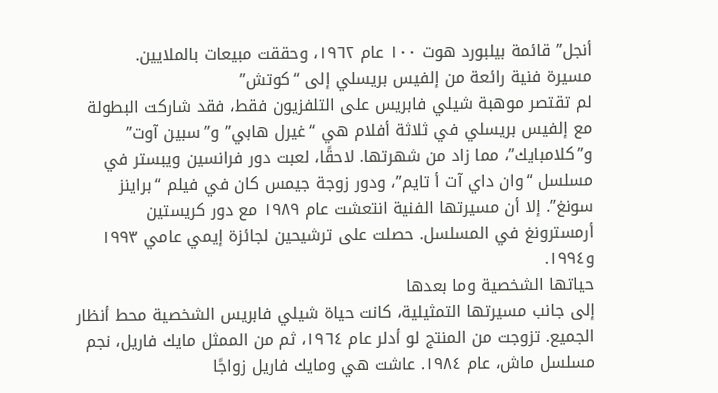أنجل” قائمة بيلبورد هوت ١٠٠ عام ١٩٦٢، وحققت مبيعات بالملايين.
مسيرة فنية رائعة من إلفيس بريسلي إلى “كوتش”
لم تقتصر موهبة شيلي فابريس على التلفزيون فقط، فقد شاركت البطولة مع إلفيس بريسلي في ثلاثة أفلام هي “غيرل هابي” و”سبين آوت” و”كلامبايك”، مما زاد من شهرتها. لاحقًا، لعبت دور فرانسين ويبستر في مسلسل “وان داي آت أ تايم”، ودور زوجة جيمس كان في فيلم “براينز سونغ”. إلا أن مسيرتها الفنية انتعشت عام ١٩٨٩ مع دور كريستين أرمسترونغ في المسلسل. حصلت على ترشيحين لجائزة إيمي عامي ١٩٩٣ و١٩٩٤.
حياتها الشخصية وما بعدها
إلى جانب مسيرتها التمثيلية، كانت حياة شيلي فابريس الشخصية محط أنظار الجميع. تزوجت من المنتج لو أدلر عام ١٩٦٤، ثم من الممثل مايك فاريل، نجم مسلسل ماش، عام ١٩٨٤. عاشت هي ومايك فاريل زواجًا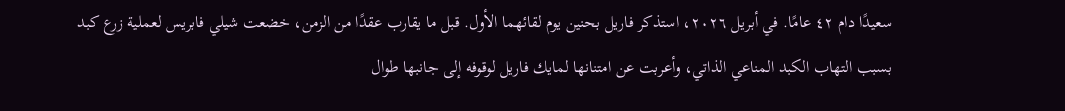سعيدًا دام ٤٢ عامًا. في أبريل ٢٠٢٦، استذكر فاريل بحنين يوم لقائهما الأول. قبل ما يقارب عقدًا من الزمن، خضعت شيلي فابريس لعملية زرع كبد بسبب التهاب الكبد المناعي الذاتي، وأعربت عن امتنانها لمايك فاريل لوقوفه إلى جانبها طوال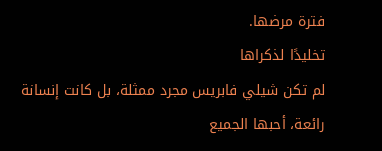فترة مرضها.
تخليدًا لذكراها
لم تكن شيلي فابريس مجرد ممثلة، بل كانت إنسانة رائعة، أحبها الجميع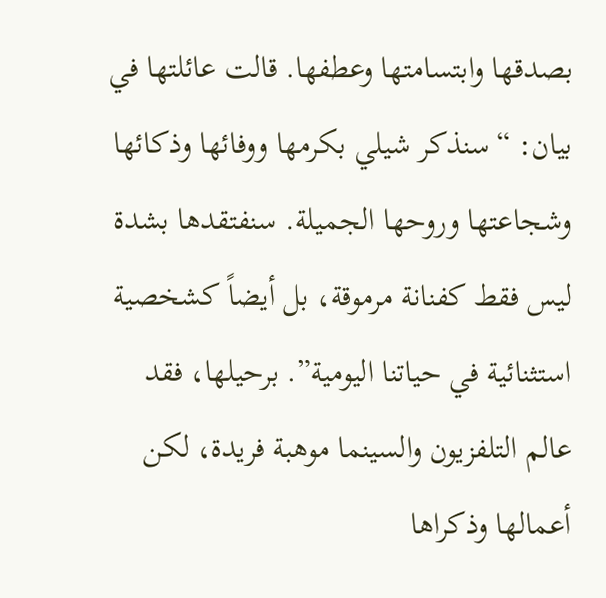بصدقها وابتسامتها وعطفها. قالت عائلتها في بيان: “سنذكر شيلي بكرمها ووفائها وذكائها وشجاعتها وروحها الجميلة. سنفتقدها بشدة ليس فقط كفنانة مرموقة، بل أيضاً كشخصية استثنائية في حياتنا اليومية”. برحيلها، فقد عالم التلفزيون والسينما موهبة فريدة، لكن أعمالها وذكراها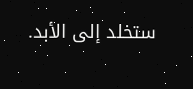ستخلد إلى الأبد.